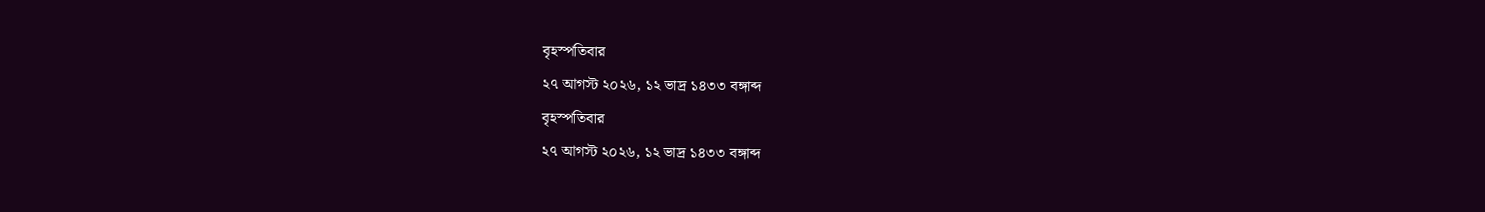বৃহস্পতিবার
২৭ আগস্ট ২০২৬, ১২ ভাদ্র ১৪৩৩ বঙ্গাব্দ
বৃহস্পতিবার
২৭ আগস্ট ২০২৬, ১২ ভাদ্র ১৪৩৩ বঙ্গাব্দ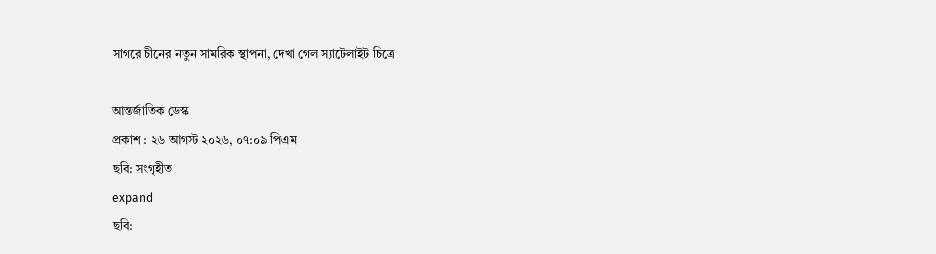সাগরে চীনের নতুন সামরিক স্থাপনা, দেখা গেল স্যাটেলাইট চিত্রে

আন্তর্জাতিক ডেস্ক
প্রকাশ : ২৬ আগস্ট ২০২৬, ০৭:০৯ পিএম
ছবি: সংগৃহীত
expand
ছবি: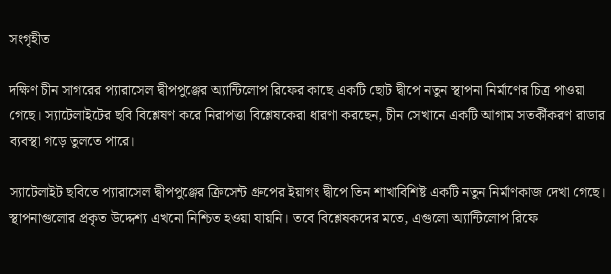সংগৃহীত

দক্ষিণ চীন সাগরের প্যারাসেল দ্বীপপুঞ্জের অ্যান্টিলোপ রিফের কাছে একটি ছোট দ্বীপে নতুন স্থাপনা নির্মাণের চিত্র পাওয়া গেছে। স্যাটেলাইটের ছবি বিশ্লেষণ করে নিরাপত্তা বিশ্লেষকেরা ধারণা করছেন, চীন সেখানে একটি আগাম সতর্কীকরণ রাডার ব্যবস্থা গড়ে তুলতে পারে।

স্যাটেলাইট ছবিতে প্যারাসেল দ্বীপপুঞ্জের ক্রিসেন্ট গ্রুপের ইয়াগং দ্বীপে তিন শাখাবিশিষ্ট একটি নতুন নির্মাণকাজ দেখা গেছে। স্থাপনাগুলোর প্রকৃত উদ্দেশ্য এখনো নিশ্চিত হওয়া যায়নি। তবে বিশ্লেষকদের মতে, এগুলো অ্যান্টিলোপ রিফে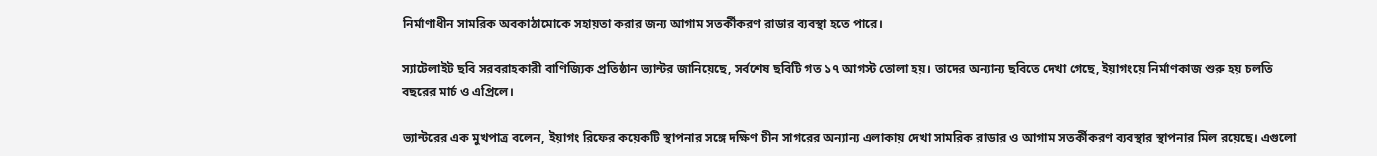নির্মাণাধীন সামরিক অবকাঠামোকে সহায়তা করার জন্য আগাম সতর্কীকরণ রাডার ব্যবস্থা হতে পারে।

স্যাটেলাইট ছবি সরবরাহকারী বাণিজ্যিক প্রতিষ্ঠান ভ্যান্টর জানিয়েছে, সর্বশেষ ছবিটি গত ১৭ আগস্ট তোলা হয়। তাদের অন্যান্য ছবিতে দেখা গেছে, ইয়াগংয়ে নির্মাণকাজ শুরু হয় চলতি বছরের মার্চ ও এপ্রিলে।

ভ্যান্টরের এক মুখপাত্র বলেন, ইয়াগং রিফের কয়েকটি স্থাপনার সঙ্গে দক্ষিণ চীন সাগরের অন্যান্য এলাকায় দেখা সামরিক রাডার ও আগাম সতর্কীকরণ ব্যবস্থার স্থাপনার মিল রয়েছে। এগুলো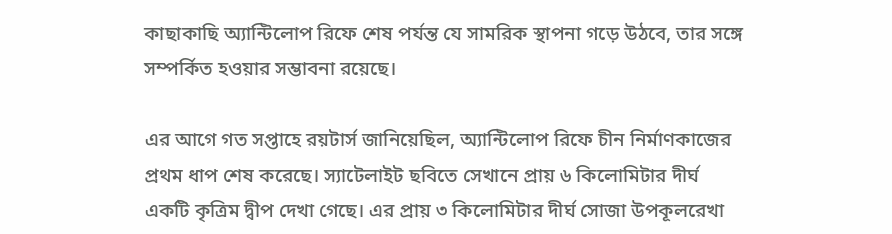কাছাকাছি অ্যান্টিলোপ রিফে শেষ পর্যন্ত যে সামরিক স্থাপনা গড়ে উঠবে, তার সঙ্গে সম্পর্কিত হওয়ার সম্ভাবনা রয়েছে।

এর আগে গত সপ্তাহে রয়টার্স জানিয়েছিল, অ্যান্টিলোপ রিফে চীন নির্মাণকাজের প্রথম ধাপ শেষ করেছে। স্যাটেলাইট ছবিতে সেখানে প্রায় ৬ কিলোমিটার দীর্ঘ একটি কৃত্রিম দ্বীপ দেখা গেছে। এর প্রায় ৩ কিলোমিটার দীর্ঘ সোজা উপকূলরেখা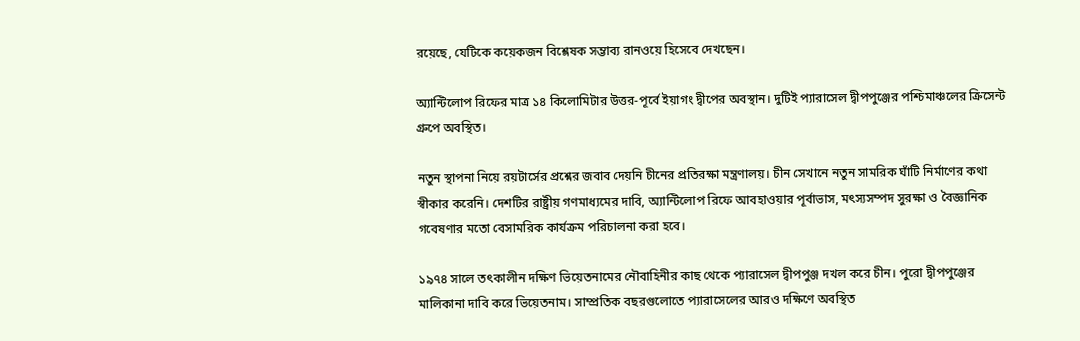রয়েছে, যেটিকে কয়েকজন বিশ্লেষক সম্ভাব্য রানওয়ে হিসেবে দেখছেন।

অ্যান্টিলোপ রিফের মাত্র ১৪ কিলোমিটার উত্তর-পূর্বে ইয়াগং দ্বীপের অবস্থান। দুটিই প্যারাসেল দ্বীপপুঞ্জের পশ্চিমাঞ্চলের ক্রিসেন্ট গ্রুপে অবস্থিত।

নতুন স্থাপনা নিয়ে রয়টার্সের প্রশ্নের জবাব দেয়নি চীনের প্রতিরক্ষা মন্ত্রণালয়। চীন সেখানে নতুন সামরিক ঘাঁটি নির্মাণের কথা স্বীকার করেনি। দেশটির রাষ্ট্রীয় গণমাধ্যমের দাবি, অ্যান্টিলোপ রিফে আবহাওয়ার পূর্বাভাস, মৎস্যসম্পদ সুরক্ষা ও বৈজ্ঞানিক গবেষণার মতো বেসামরিক কার্যক্রম পরিচালনা করা হবে।

১৯৭৪ সালে তৎকালীন দক্ষিণ ভিয়েতনামের নৌবাহিনীর কাছ থেকে প্যারাসেল দ্বীপপুঞ্জ দখল করে চীন। পুরো দ্বীপপুঞ্জের মালিকানা দাবি করে ভিয়েতনাম। সাম্প্রতিক বছরগুলোতে প্যারাসেলের আরও দক্ষিণে অবস্থিত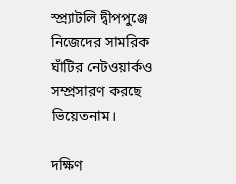স্প্র্যাটলি দ্বীপপুঞ্জে নিজেদের সামরিক ঘাঁটির নেটওয়ার্কও সম্প্রসারণ করছে ভিয়েতনাম।

দক্ষিণ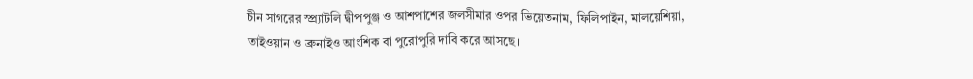চীন সাগরের স্প্র্যাটলি দ্বীপপুঞ্জ ও আশপাশের জলসীমার ওপর ভিয়েতনাম, ফিলিপাইন, মালয়েশিয়া, তাইওয়ান ও ব্রুনাইও আংশিক বা পুরোপুরি দাবি করে আসছে।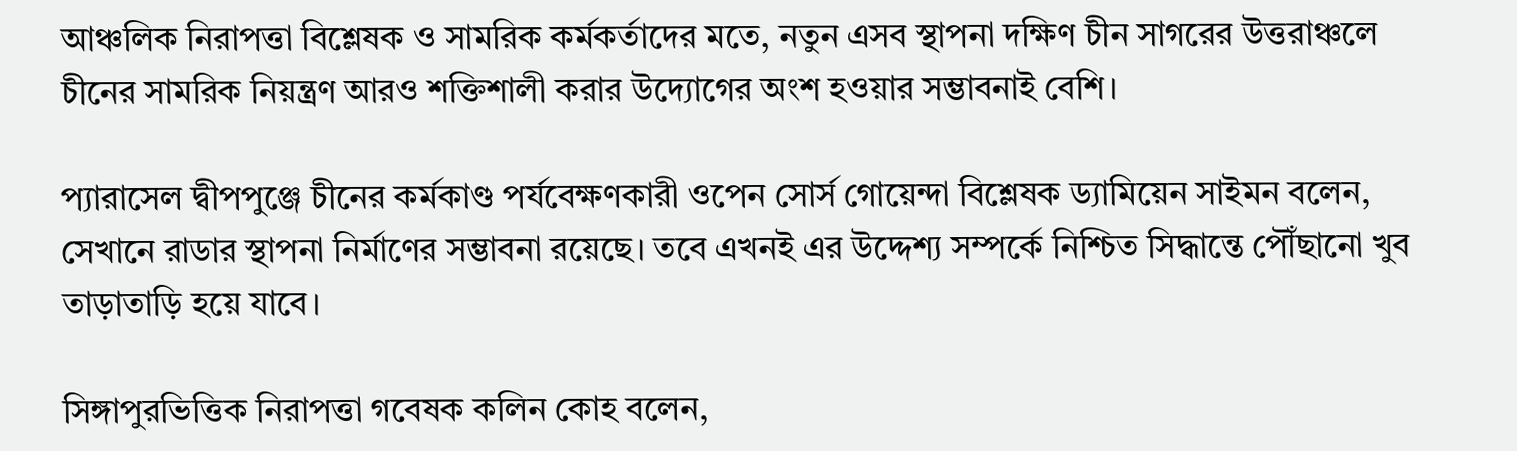আঞ্চলিক নিরাপত্তা বিশ্লেষক ও সামরিক কর্মকর্তাদের মতে, নতুন এসব স্থাপনা দক্ষিণ চীন সাগরের উত্তরাঞ্চলে চীনের সামরিক নিয়ন্ত্রণ আরও শক্তিশালী করার উদ্যোগের অংশ হওয়ার সম্ভাবনাই বেশি।

প্যারাসেল দ্বীপপুঞ্জে চীনের কর্মকাণ্ড পর্যবেক্ষণকারী ওপেন সোর্স গোয়েন্দা বিশ্লেষক ড্যামিয়েন সাইমন বলেন, সেখানে রাডার স্থাপনা নির্মাণের সম্ভাবনা রয়েছে। তবে এখনই এর উদ্দেশ্য সম্পর্কে নিশ্চিত সিদ্ধান্তে পৌঁছানো খুব তাড়াতাড়ি হয়ে যাবে।

সিঙ্গাপুরভিত্তিক নিরাপত্তা গবেষক কলিন কোহ বলেন,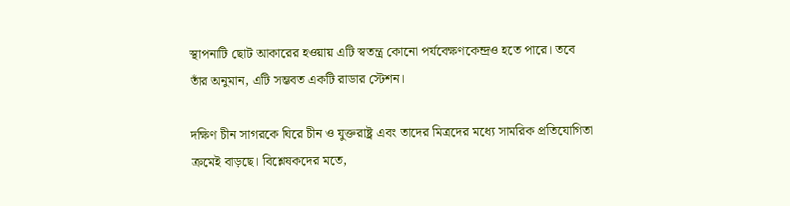স্থাপনাটি ছোট আকারের হওয়ায় এটি স্বতন্ত্র কোনো পর্যবেক্ষণকেন্দ্রও হতে পারে। তবে তাঁর অনুমান, এটি সম্ভবত একটি রাডার স্টেশন।

দক্ষিণ চীন সাগরকে ঘিরে চীন ও যুক্তরাষ্ট্র এবং তাদের মিত্রদের মধ্যে সামরিক প্রতিযোগিতা ক্রমেই বাড়ছে। বিশ্লেষকদের মতে,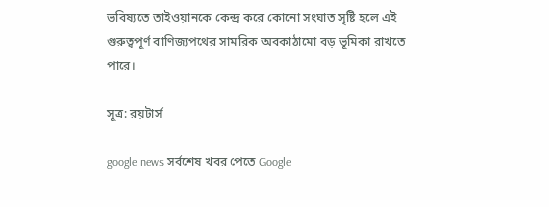ভবিষ্যতে তাইওয়ানকে কেন্দ্র করে কোনো সংঘাত সৃষ্টি হলে এই গুরুত্বপূর্ণ বাণিজ্যপথের সামরিক অবকাঠামো বড় ভূমিকা রাখতে পারে।

সূত্র: রয়টার্স

google news সর্বশেষ খবর পেতে Google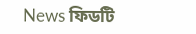News ফিডটি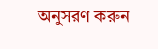অনুসরণ করুন